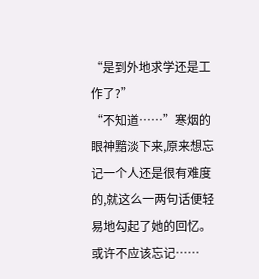“是到外地求学还是工作了?”
“不知道……”寒烟的眼神黯淡下来,原来想忘记一个人还是很有难度的,就这么一两句话便轻易地勾起了她的回忆。
或许不应该忘记……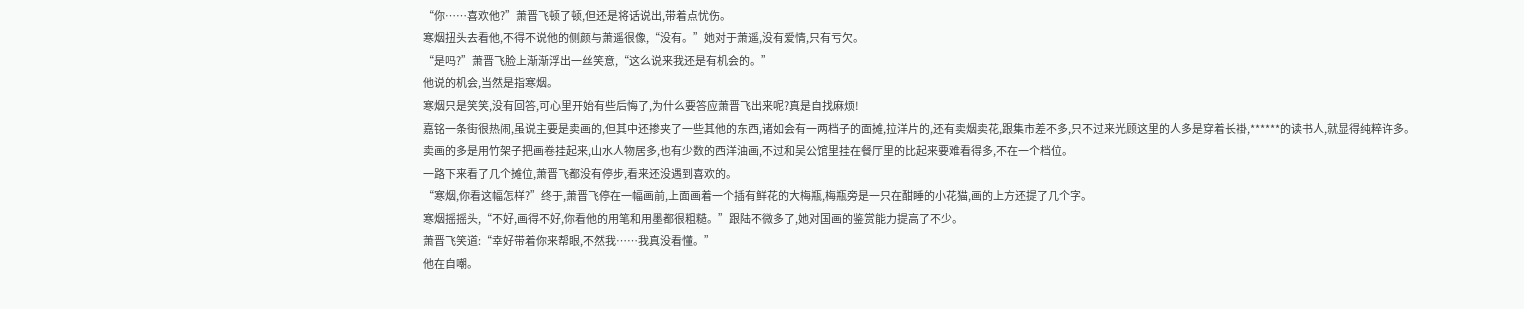“你……喜欢他?”萧晋飞顿了顿,但还是将话说出,带着点忧伤。
寒烟扭头去看他,不得不说他的侧颜与萧遥很像,“没有。”她对于萧遥,没有爱情,只有亏欠。
“是吗?”萧晋飞脸上渐渐浮出一丝笑意,“这么说来我还是有机会的。”
他说的机会,当然是指寒烟。
寒烟只是笑笑,没有回答,可心里开始有些后悔了,为什么要答应萧晋飞出来呢?真是自找麻烦!
嘉铭一条街很热闹,虽说主要是卖画的,但其中还掺夹了一些其他的东西,诸如会有一两档子的面摊,拉洋片的,还有卖烟卖花,跟集市差不多,只不过来光顾这里的人多是穿着长褂,******的读书人,就显得纯粹许多。
卖画的多是用竹架子把画卷挂起来,山水人物居多,也有少数的西洋油画,不过和吴公馆里挂在餐厅里的比起来要难看得多,不在一个档位。
一路下来看了几个摊位,萧晋飞都没有停步,看来还没遇到喜欢的。
“寒烟,你看这幅怎样?”终于,萧晋飞停在一幅画前,上面画着一个插有鲜花的大梅瓶,梅瓶旁是一只在酣睡的小花猫,画的上方还提了几个字。
寒烟摇摇头,“不好,画得不好,你看他的用笔和用墨都很粗糙。”跟陆不微多了,她对国画的鉴赏能力提高了不少。
萧晋飞笑道:“幸好带着你来帮眼,不然我……我真没看懂。”
他在自嘲。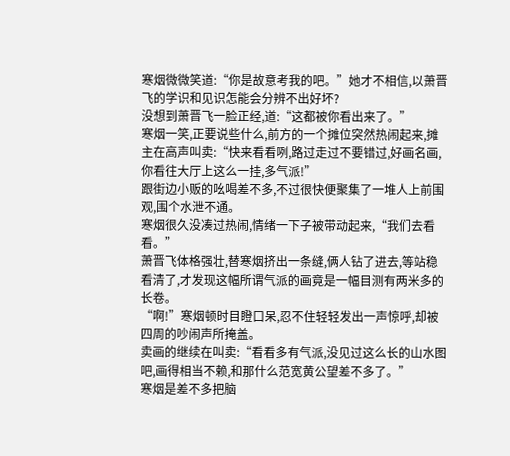寒烟微微笑道:“你是故意考我的吧。”她才不相信,以萧晋飞的学识和见识怎能会分辨不出好坏?
没想到萧晋飞一脸正经,道:“这都被你看出来了。”
寒烟一笑,正要说些什么,前方的一个摊位突然热闹起来,摊主在高声叫卖:“快来看看咧,路过走过不要错过,好画名画,你看往大厅上这么一挂,多气派!”
跟街边小贩的吆喝差不多,不过很快便聚集了一堆人上前围观,围个水泄不通。
寒烟很久没凑过热闹,情绪一下子被带动起来,“我们去看看。”
萧晋飞体格强壮,替寒烟挤出一条缝,俩人钻了进去,等站稳看清了,才发现这幅所谓气派的画竟是一幅目测有两米多的长卷。
“啊!”寒烟顿时目瞪口呆,忍不住轻轻发出一声惊呼,却被四周的吵闹声所掩盖。
卖画的继续在叫卖:“看看多有气派,没见过这么长的山水图吧,画得相当不赖,和那什么范宽黄公望差不多了。”
寒烟是差不多把脑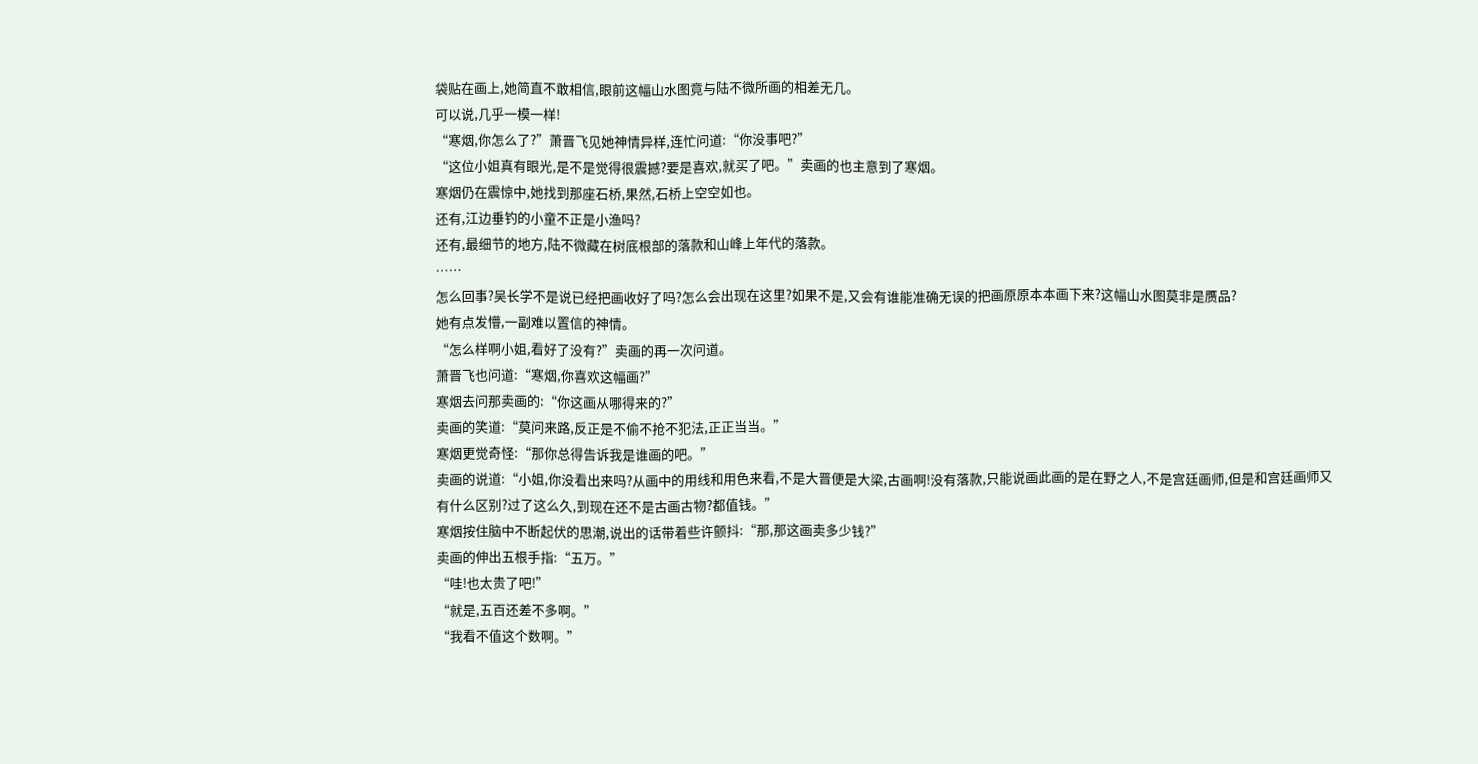袋贴在画上,她简直不敢相信,眼前这幅山水图竟与陆不微所画的相差无几。
可以说,几乎一模一样!
“寒烟,你怎么了?”萧晋飞见她神情异样,连忙问道:“你没事吧?”
“这位小姐真有眼光,是不是觉得很震撼?要是喜欢,就买了吧。”卖画的也主意到了寒烟。
寒烟仍在震惊中,她找到那座石桥,果然,石桥上空空如也。
还有,江边垂钓的小童不正是小渔吗?
还有,最细节的地方,陆不微藏在树底根部的落款和山峰上年代的落款。
……
怎么回事?吴长学不是说已经把画收好了吗?怎么会出现在这里?如果不是,又会有谁能准确无误的把画原原本本画下来?这幅山水图莫非是赝品?
她有点发懵,一副难以置信的神情。
“怎么样啊小姐,看好了没有?”卖画的再一次问道。
萧晋飞也问道:“寒烟,你喜欢这幅画?”
寒烟去问那卖画的:“你这画从哪得来的?”
卖画的笑道:“莫问来路,反正是不偷不抢不犯法,正正当当。”
寒烟更觉奇怪:“那你总得告诉我是谁画的吧。”
卖画的说道:“小姐,你没看出来吗?从画中的用线和用色来看,不是大晋便是大梁,古画啊!没有落款,只能说画此画的是在野之人,不是宫廷画师,但是和宫廷画师又有什么区别?过了这么久,到现在还不是古画古物?都值钱。”
寒烟按住脑中不断起伏的思潮,说出的话带着些许颤抖:“那,那这画卖多少钱?”
卖画的伸出五根手指:“五万。”
“哇!也太贵了吧!”
“就是,五百还差不多啊。”
“我看不值这个数啊。”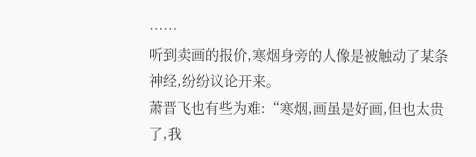……
听到卖画的报价,寒烟身旁的人像是被触动了某条神经,纷纷议论开来。
萧晋飞也有些为难:“寒烟,画虽是好画,但也太贵了,我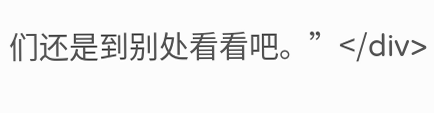们还是到别处看看吧。”</div>